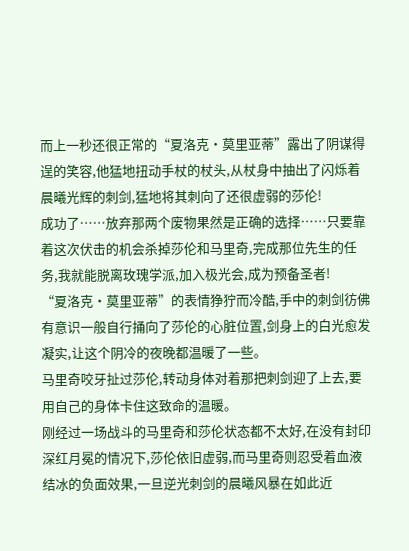而上一秒还很正常的“夏洛克·莫里亚蒂”露出了阴谋得逞的笑容,他猛地扭动手杖的杖头,从杖身中抽出了闪烁着晨曦光辉的刺剑,猛地将其刺向了还很虚弱的莎伦!
成功了……放弃那两个废物果然是正确的选择……只要靠着这次伏击的机会杀掉莎伦和马里奇,完成那位先生的任务,我就能脱离玫瑰学派,加入极光会,成为预备圣者!
“夏洛克·莫里亚蒂”的表情狰狞而冷酷,手中的刺剑彷佛有意识一般自行捅向了莎伦的心脏位置,剑身上的白光愈发凝实,让这个阴冷的夜晚都温暖了一些。
马里奇咬牙扯过莎伦,转动身体对着那把刺剑迎了上去,要用自己的身体卡住这致命的温暖。
刚经过一场战斗的马里奇和莎伦状态都不太好,在没有封印深红月冕的情况下,莎伦依旧虚弱,而马里奇则忍受着血液结冰的负面效果,一旦逆光刺剑的晨曦风暴在如此近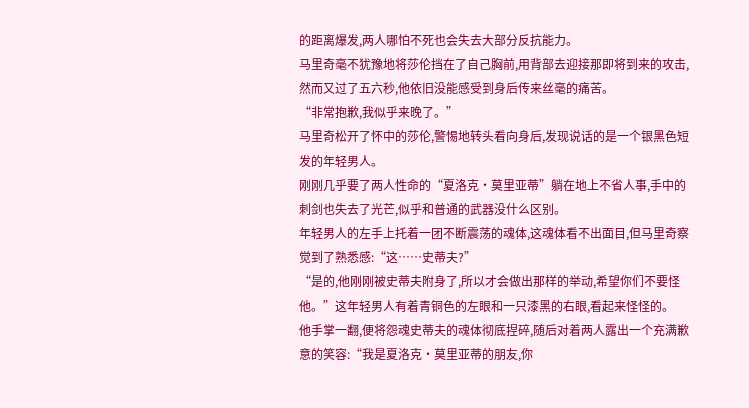的距离爆发,两人哪怕不死也会失去大部分反抗能力。
马里奇毫不犹豫地将莎伦挡在了自己胸前,用背部去迎接那即将到来的攻击,然而又过了五六秒,他依旧没能感受到身后传来丝毫的痛苦。
“非常抱歉,我似乎来晚了。”
马里奇松开了怀中的莎伦,警惕地转头看向身后,发现说话的是一个银黑色短发的年轻男人。
刚刚几乎要了两人性命的“夏洛克·莫里亚蒂”躺在地上不省人事,手中的刺剑也失去了光芒,似乎和普通的武器没什么区别。
年轻男人的左手上托着一团不断震荡的魂体,这魂体看不出面目,但马里奇察觉到了熟悉感:“这……史蒂夫?”
“是的,他刚刚被史蒂夫附身了,所以才会做出那样的举动,希望你们不要怪他。”这年轻男人有着青铜色的左眼和一只漆黑的右眼,看起来怪怪的。
他手掌一翻,便将怨魂史蒂夫的魂体彻底捏碎,随后对着两人露出一个充满歉意的笑容:“我是夏洛克·莫里亚蒂的朋友,你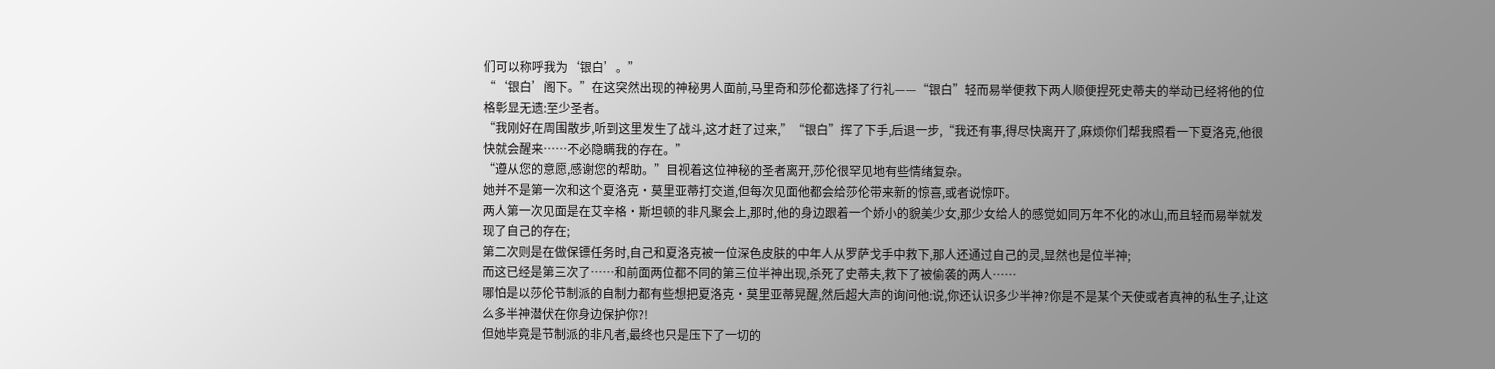们可以称呼我为‘银白’。”
“‘银白’阁下。”在这突然出现的神秘男人面前,马里奇和莎伦都选择了行礼——“银白”轻而易举便救下两人顺便捏死史蒂夫的举动已经将他的位格彰显无遗:至少圣者。
“我刚好在周围散步,听到这里发生了战斗,这才赶了过来,”“银白”挥了下手,后退一步,“我还有事,得尽快离开了,麻烦你们帮我照看一下夏洛克,他很快就会醒来……不必隐瞒我的存在。”
“遵从您的意愿,感谢您的帮助。”目视着这位神秘的圣者离开,莎伦很罕见地有些情绪复杂。
她并不是第一次和这个夏洛克·莫里亚蒂打交道,但每次见面他都会给莎伦带来新的惊喜,或者说惊吓。
两人第一次见面是在艾辛格·斯坦顿的非凡聚会上,那时,他的身边跟着一个娇小的貌美少女,那少女给人的感觉如同万年不化的冰山,而且轻而易举就发现了自己的存在;
第二次则是在做保镖任务时,自己和夏洛克被一位深色皮肤的中年人从罗萨戈手中救下,那人还通过自己的灵,显然也是位半神;
而这已经是第三次了……和前面两位都不同的第三位半神出现,杀死了史蒂夫,救下了被偷袭的两人……
哪怕是以莎伦节制派的自制力都有些想把夏洛克·莫里亚蒂晃醒,然后超大声的询问他:说,你还认识多少半神?你是不是某个天使或者真神的私生子,让这么多半神潜伏在你身边保护你?!
但她毕竟是节制派的非凡者,最终也只是压下了一切的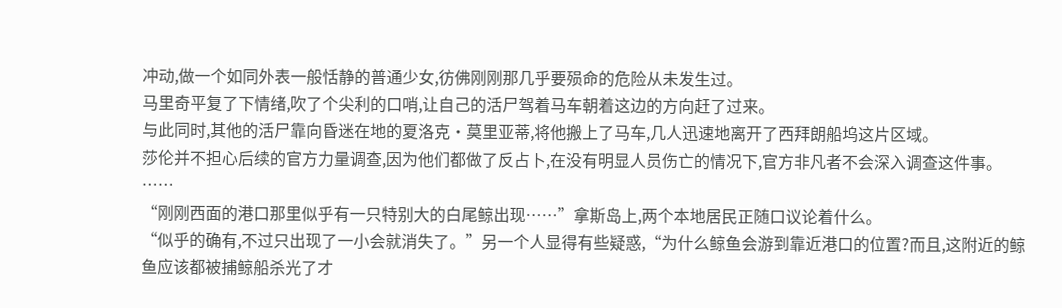冲动,做一个如同外表一般恬静的普通少女,彷佛刚刚那几乎要殒命的危险从未发生过。
马里奇平复了下情绪,吹了个尖利的口哨,让自己的活尸驾着马车朝着这边的方向赶了过来。
与此同时,其他的活尸靠向昏迷在地的夏洛克·莫里亚蒂,将他搬上了马车,几人迅速地离开了西拜朗船坞这片区域。
莎伦并不担心后续的官方力量调查,因为他们都做了反占卜,在没有明显人员伤亡的情况下,官方非凡者不会深入调查这件事。
……
“刚刚西面的港口那里似乎有一只特别大的白尾鲸出现……”拿斯岛上,两个本地居民正随口议论着什么。
“似乎的确有,不过只出现了一小会就消失了。”另一个人显得有些疑惑,“为什么鲸鱼会游到靠近港口的位置?而且,这附近的鲸鱼应该都被捕鲸船杀光了才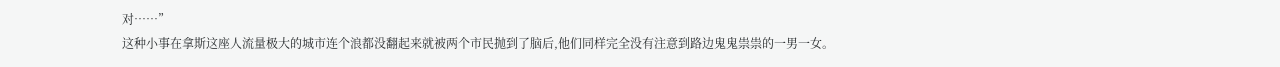对……”
这种小事在拿斯这座人流量极大的城市连个浪都没翻起来就被两个市民抛到了脑后,他们同样完全没有注意到路边鬼鬼祟祟的一男一女。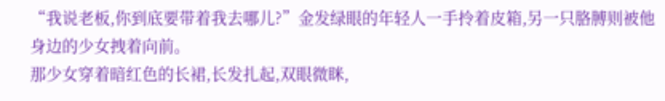“我说老板,你到底要带着我去哪儿?”金发绿眼的年轻人一手拎着皮箱,另一只胳膊则被他身边的少女拽着向前。
那少女穿着暗红色的长裙,长发扎起,双眼微眯,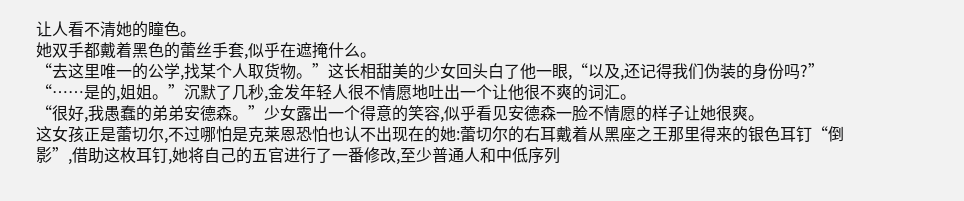让人看不清她的瞳色。
她双手都戴着黑色的蕾丝手套,似乎在遮掩什么。
“去这里唯一的公学,找某个人取货物。”这长相甜美的少女回头白了他一眼,“以及,还记得我们伪装的身份吗?”
“……是的,姐姐。”沉默了几秒,金发年轻人很不情愿地吐出一个让他很不爽的词汇。
“很好,我愚蠢的弟弟安德森。”少女露出一个得意的笑容,似乎看见安德森一脸不情愿的样子让她很爽。
这女孩正是蕾切尔,不过哪怕是克莱恩恐怕也认不出现在的她:蕾切尔的右耳戴着从黑座之王那里得来的银色耳钉“倒影”,借助这枚耳钉,她将自己的五官进行了一番修改,至少普通人和中低序列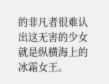的非凡者很难认出这无害的少女就是纵横海上的冰霜女王。